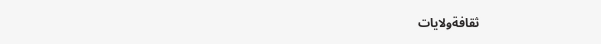ثقافةولايات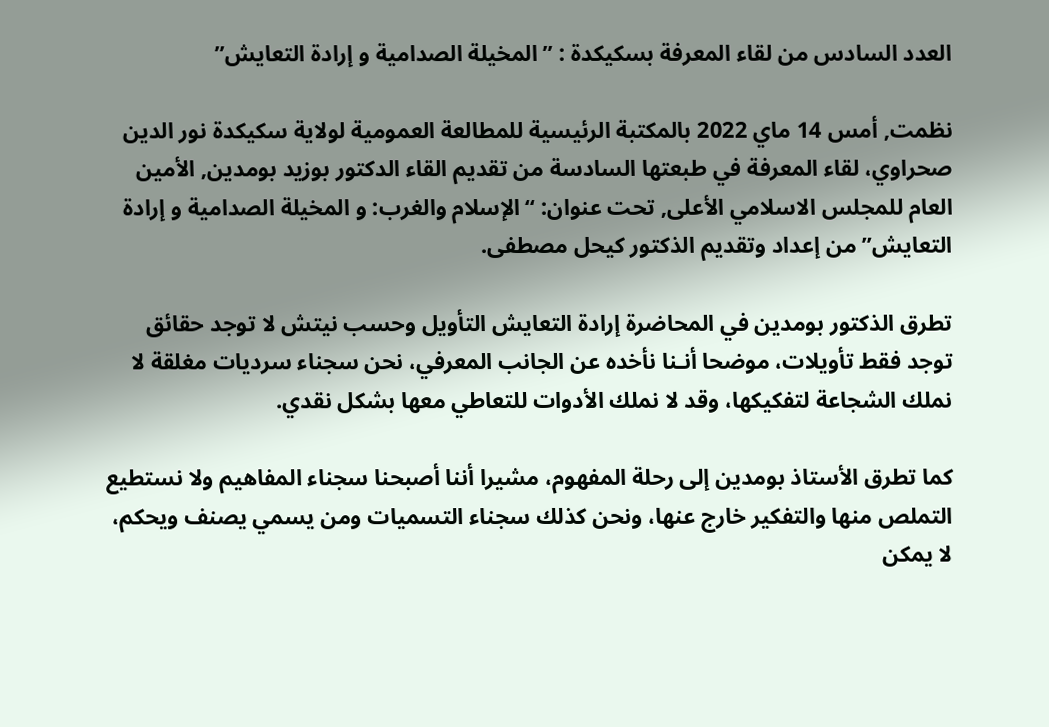العدد السادس من لقاء المعرفة بسكيكدة : ”المخيلة الصدامية و إرادة التعايش”

نظمت, أمس 14 ماي 2022 بالمكتبة الرئيسية للمطالعة العمومية لولاية سكيكدة نور الدين صحراوي، لقاء المعرفة في طبعتها السادسة من تقديم القاء الدكتور بوزيد بومدين, الأمين العام للمجلس الاسلامي الأعلى, تحت عنوان: “الإسلام والغرب: و المخيلة الصدامية و إرادة التعايش” من إعداد وتقديم الذكتور كيحل مصطفى.

تطرق الذكتور بومدين في المحاضرة إرادة التعايش التأويل وحسب نيتش لا توجد حقائق توجد فقط تأويلات، موضحا أنـنا نأخده عن الجانب المعرفي، نحن سجناء سرديات مغلقة لا نملك الشجاعة لتفكيكها، وقد لا نملك الأدوات للتعاطي معها بشكل نقدي.

كما تطرق الأستاذ بومدين إلى رحلة المفهوم، مشيرا أننا أصبحنا سجناء المفاهيم ولا نستطيع التملص منها والتفكير خارج عنها، ونحن كذلك سجناء التسميات ومن يسمي يصنف ويحكم، لا يمكن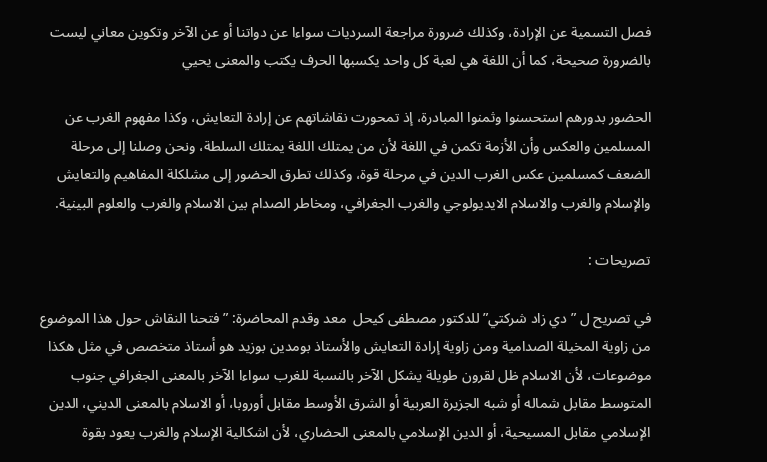فصل التسمية عن الإرادة، وكذلك ضرورة مراجعة السرديات سواءا عن دواتنا أو عن الآخر وتكوين معاني ليست بالضرورة صحيحة، كما أن اللغة هي لعبة كل واحد يكسبها الحرف يكتب والمعنى يحيي

الحضور بدورهم استحسنوا وثمنوا المبادرة، إذ تمحورت نقاشاتهم عن إرادة التعايش، وكذا مفهوم الغرب عن المسلمين والعكس وأن الأزمة تكمن في اللغة لأن من يمتلك اللغة يمتلك السلطة، ونحن وصلنا إلى مرحلة الضعف كمسلمين عكس الغرب الدين في مرحلة قوة، وكذلك تطرق الحضور إلى مشلكلة المفاهيم والتعايش والإسلام والغرب والاسلام الايديولوجي والغرب الجغرافي، ومخاطر الصدام بين الاسلام والغرب والعلوم البينية.

تصريحات :

في تصريح ل ”دي زاد شركتي” للدكتور مصطفى كيحل  معد وقدم المحاضرة: ” فتحنا النقاش حول هذا الموضوع من زاوية المخيلة الصدامية ومن زاوية إرادة التعايش والأستاذ بومدين بوزيد هو أستاذ متخصص في مثل هكذا موضوعات، لأن الاسلام ظل لقرون طويلة يشكل الآخر بالنسبة للغرب سواءا الآخر بالمعنى الجغرافي جنوب المتوسط مقابل شماله أو شبه الجزيرة العربية أو الشرق الأوسط مقابل أوروبا، أو الاسلام بالمعنى الديني، الدين الإسلامي مقابل المسيحية، أو الدين الإسلامي بالمعنى الحضاري، لأن اشكالية الإسلام والغرب يعود بقوة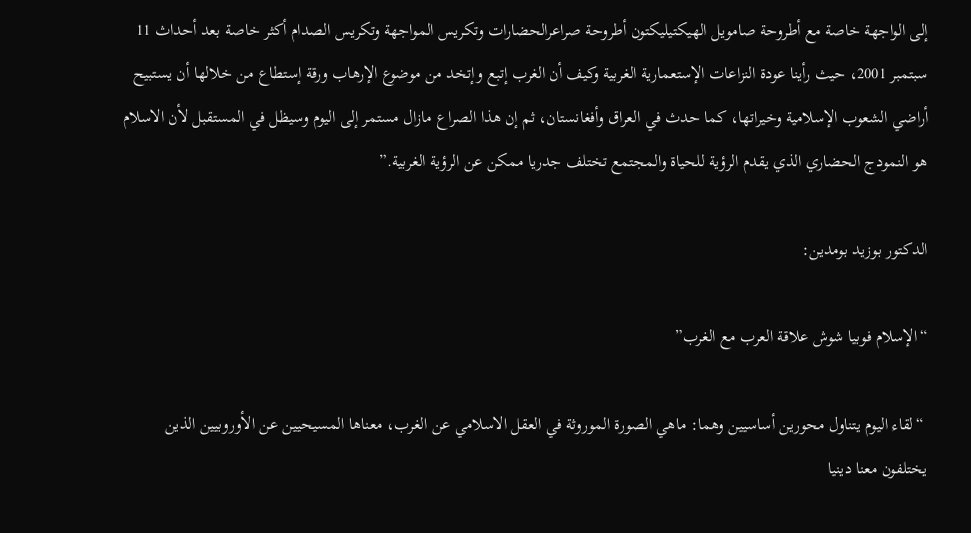إلى الواجهة خاصة مع أطروحة صامويل الهيكتيليكتون أطروحة صراعرالحضارات وتكريس المواجهة وتكريس الصدام أكثر خاصة بعد أحداث 11 سبتمبر 2001، حيث رأينا عودة النزاعات الإستعمارية الغربية وكيف أن الغرب إتبع وإتخد من موضوع الإرهاب ورقة إستطاع من خلالها أن يستبيح أراضي الشعوب الإسلامية وخيراتها، كما حدث في العراق وأفغانستان، ثم إن هذا الصراع مازال مستمر إلى اليوم وسيظل في المستقبل لأن الاسلام هو النمودج الحضاري الذي يقدم الرؤية للحياة والمجتمع تختلف جدريا ممكن عن الرؤية الغربية.”

الدكتور بوزيد بومدين:

“الإسلام فوبيا شوش علاقة العرب مع الغرب”

 “لقاء اليوم يتناول محورين أساسيين وهما: ماهي الصورة الموروثة في العقل الاسلامي عن الغرب، معناها المسيحيين عن الأوروبيين الذين يختلفون معنا دينيا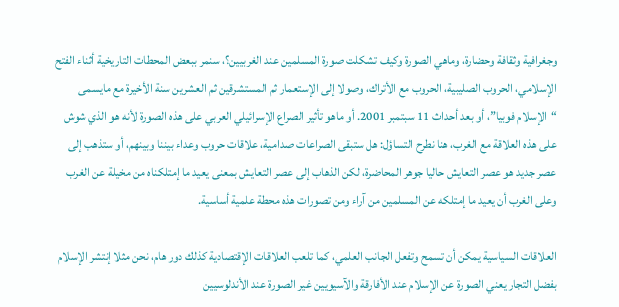وجغرافية وثقافة وحضارة، وماهي الصورة وكيف تشكلت صورة المسلمين عند الغربيين؟، سنمر ببعض المحطات التاريخية أثناء الفتح الإسلامي، الحروب الصليبية، الحروب مع الأتراك، وصولا إلى الإستعمار ثم المستشرقين ثم العشرين سنة الأخيرة مع مايسمى “الإسلام فوبيا”، أو بعد أحداث 11 سبتمبر 2001. أو ماهو تأثير الصراع الإسرائيلي العربي على هذه الصورة لأنه هو الذي شوش على هذه العلاقة مع الغرب، هنا نطرح التساؤل: هل ستبقى الصراعات صدامية، علاقات حروب وعداء بيننا وبينهم، أو ستذهب إلى عصر جديد هو عصر التعايش حاليا جوهر المحاضرة، لكن الذهاب إلى عصر التعايش بمعنى يعيد ما إمتلكناه من مخيلة عن الغرب وعلى الغرب أن يعيد ما إمتلكه عن المسلمين من آراء ومن تصورات هذه محطة علمية أساسية.

العلاقات السياسية يمكن أن تسمح وتفعل الجانب العلمي، كما تلعب العلاقات الإقتصادية كذلك دور هام، نحن مثلا إنتشر الإسلام بفضل التجار يعني الصورة عن الإسلام عند الأفارقة والآسيويين غير الصورة عند الأندلوسيين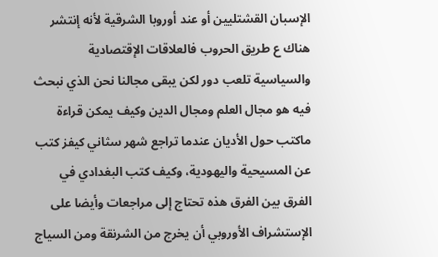الإسبان القشتليين أو عند أوروبا الشرقية لأنه إنتشر هناك ع طريق الحروب فالعلاقات الإقتصادية والسياسية تلعب دور لكن يبقى مجالنا نحن الذي نبحث فيه هو مجال العلم ومجال الدين وكيف يمكن قراءة ماكتب حول الأديان عندما تراجع شهر سثاني كيفز كتب عن المسيحية واليهودية، وكيف كتب البغدادي في الفرق بين الفرق هذه تحتاج إلى مراجعات وأيضا على الإستشراف الأوروبي أن يخرج من الشرنقة ومن السياج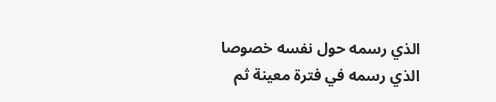الذي رسمه حول نفسه خصوصا الذي رسمه في فترة معينة ثم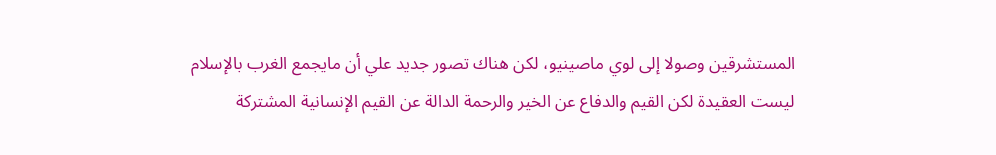المستشرقين وصولا إلى لوي ماصينيو، لكن هناك تصور جديد علي أن مايجمع الغرب بالإسلام ليست العقيدة لكن القيم والدفاع عن الخير والرحمة الدالة عن القيم الإنسانية المشتركة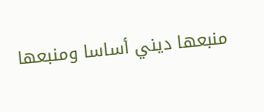منبعها ديني أساسا ومنبعها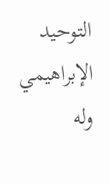التوحيد الإبراهيمي وله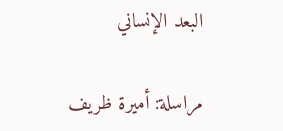البعد الإنساني

مراسلة: أميرة ظريف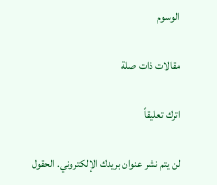الوسوم

مقالات ذات صلة

اترك تعليقاً

لن يتم نشر عنوان بريدك الإلكتروني. الحقول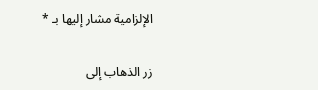الإلزامية مشار إليها بـ *

زر الذهاب إلى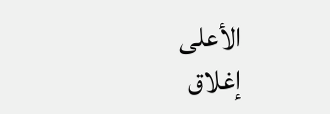الأعلى
إغلاق